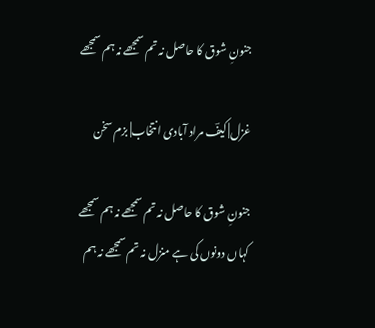جنونِ شوق کا حاصل نہ تم سمجھے نہ ہم سمجھے

غزل| کیفؔ مراد آبادی انتخاب| بزم سخن

جنونِ شوق کا حاصل نہ تم سمجھے نہ ہم سمجھے
کہاں دونوں کی ہے منزل نہ تم سمجھے نہ ہم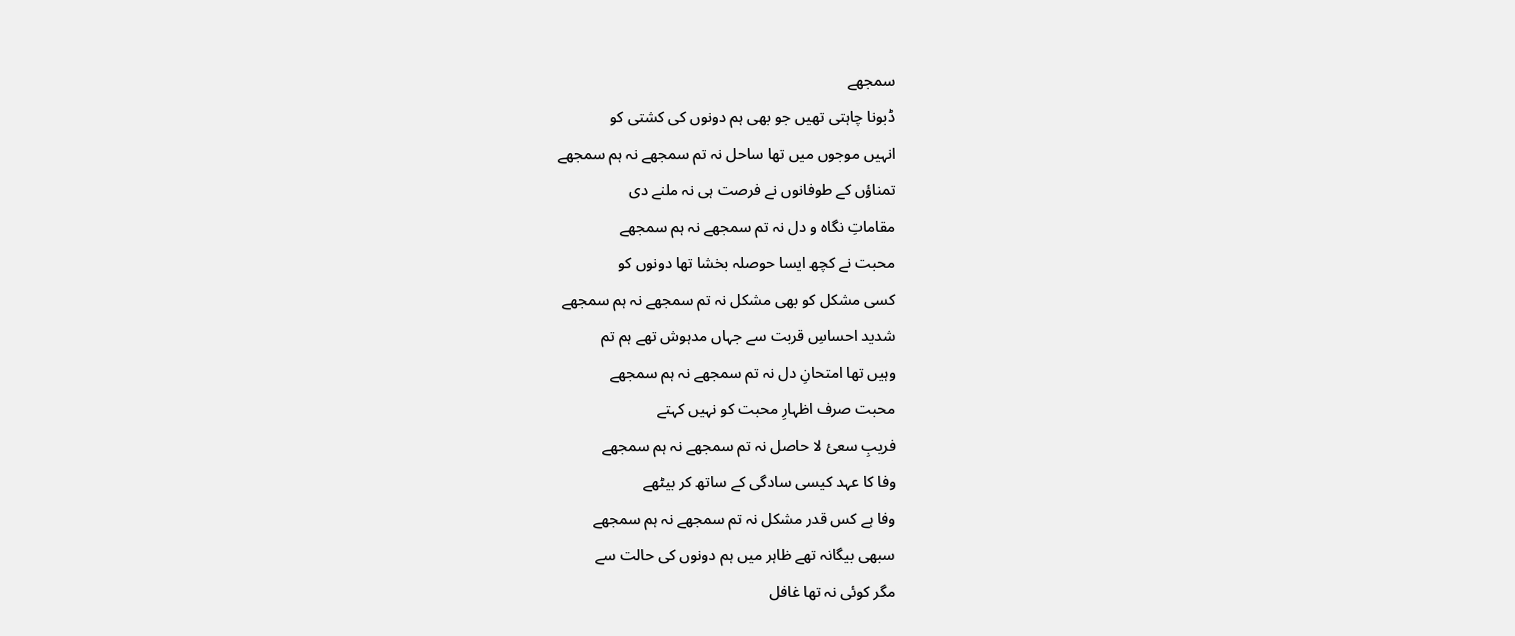سمجھے
ڈبونا چاہتی تھیں جو بھی ہم دونوں کی کشتی کو
انہیں موجوں میں تھا ساحل نہ تم سمجھے نہ ہم سمجھے
تمناؤں کے طوفانوں نے فرصت ہی نہ ملنے دی
مقاماتِ نگاہ و دل نہ تم سمجھے نہ ہم سمجھے
محبت نے کچھ ایسا حوصلہ بخشا تھا دونوں کو
کسی مشکل کو بھی مشکل نہ تم سمجھے نہ ہم سمجھے
شدید احساسِ قربت سے جہاں مدہوش تھے ہم تم
وہیں تھا امتحانِ دل نہ تم سمجھے نہ ہم سمجھے
محبت صرف اظہارِ محبت کو نہیں کہتے
فریبِ سعیٔ لا حاصل نہ تم سمجھے نہ ہم سمجھے
وفا کا عہد کیسی سادگی کے ساتھ کر بیٹھے
وفا ہے کس قدر مشکل نہ تم سمجھے نہ ہم سمجھے
سبھی بیگانہ تھے ظاہر میں ہم دونوں کی حالت سے
مگر کوئی نہ تھا غافل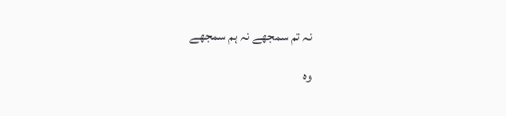نہ تم سمجھے نہ ہم سمجھے

وہ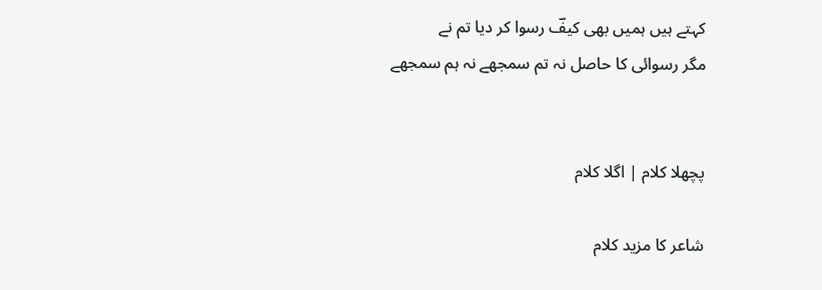کہتے ہیں ہمیں بھی کیفؔ رسوا کر دیا تم نے
مگر رسوائی کا حاصل نہ تم سمجھے نہ ہم سمجھے


پچھلا کلام | اگلا کلام

شاعر کا مزید کلام